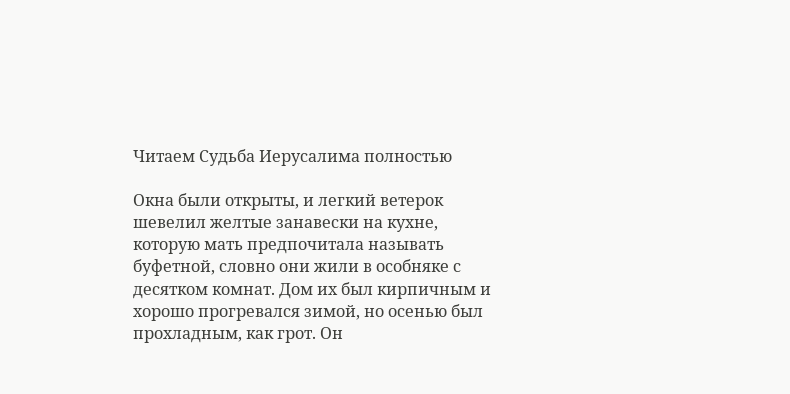Читаем Судьба Иерусалима полностью

Окна были открыты, и легкий ветерок шевелил желтые занавески на кухне, которую мать предпочитала называть буфетной, словно они жили в особняке с десятком комнат. Дом их был кирпичным и хорошо прогревался зимой, но осенью был прохладным, как грот. Он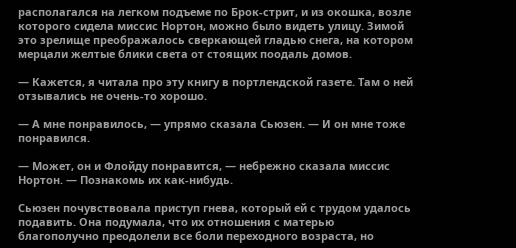располагался на легком подъеме по Брок-стрит, и из окошка, возле которого сидела миссис Нортон, можно было видеть улицу. Зимой это зрелище преображалось сверкающей гладью снега, на котором мерцали желтые блики света от стоящих поодаль домов.

— Кажется, я читала про эту книгу в портлендской газете. Там о ней отзывались не очень-то хорошо.

— А мне понравилось, — упрямо сказала Сьюзен. — И он мне тоже понравился.

— Может, он и Флойду понравится, — небрежно сказала миссис Нортон. — Познакомь их как-нибудь.

Сьюзен почувствовала приступ гнева, который ей с трудом удалось подавить. Она подумала, что их отношения с матерью благополучно преодолели все боли переходного возраста, но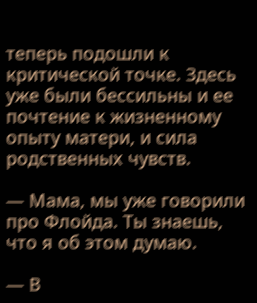теперь подошли к критической точке. Здесь уже были бессильны и ее почтение к жизненному опыту матери, и сила родственных чувств.

— Мама, мы уже говорили про Флойда. Ты знаешь, что я об этом думаю.

— В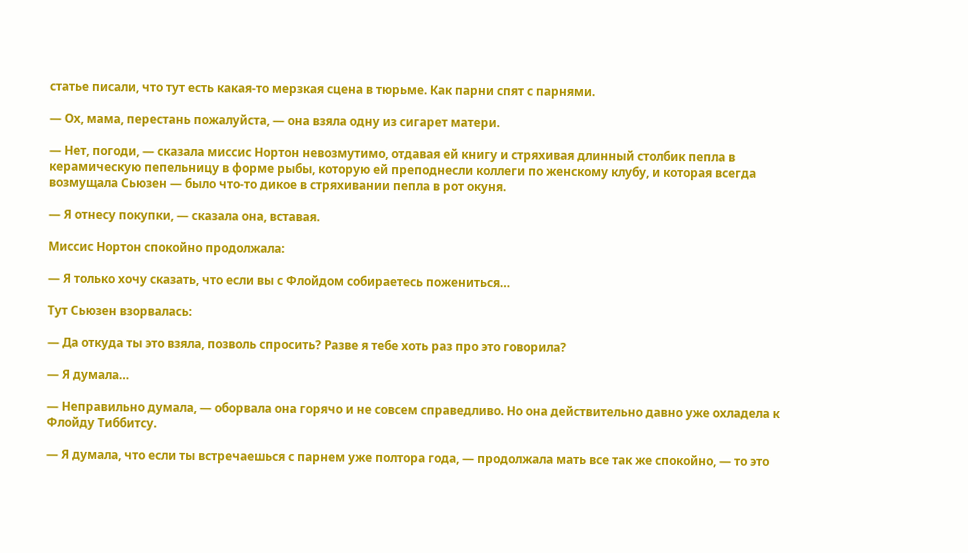статье писали, что тут есть какая-то мерзкая сцена в тюрьме. Как парни спят с парнями.

— Ох, мама, перестань пожалуйста, — она взяла одну из сигарет матери.

— Нет, погоди, — сказала миссис Нортон невозмутимо, отдавая ей книгу и стряхивая длинный столбик пепла в керамическую пепельницу в форме рыбы, которую ей преподнесли коллеги по женскому клубу, и которая всегда возмущала Сьюзен — было что-то дикое в стряхивании пепла в рот окуня.

— Я отнесу покупки, — сказала она, вставая.

Миссис Нортон спокойно продолжала:

— Я только хочу сказать, что если вы с Флойдом собираетесь пожениться…

Тут Сьюзен взорвалась:

— Да откуда ты это взяла, позволь спросить? Разве я тебе хоть раз про это говорила?

— Я думала…

— Неправильно думала, — оборвала она горячо и не совсем справедливо. Но она действительно давно уже охладела к Флойду Тиббитсу.

— Я думала, что если ты встречаешься с парнем уже полтора года, — продолжала мать все так же спокойно, — то это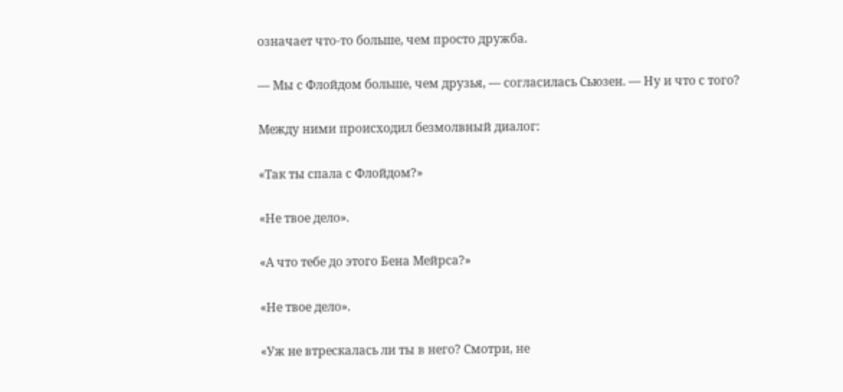означает что-то больше, чем просто дружба.

— Мы с Флойдом больше, чем друзья, — согласилась Сьюзен. — Ну и что с того?

Между ними происходил безмолвный диалог:

«Так ты спала с Флойдом?»

«Не твое дело».

«А что тебе до этого Бена Мейрса?»

«Не твое дело».

«Уж не втрескалась ли ты в него? Смотри, не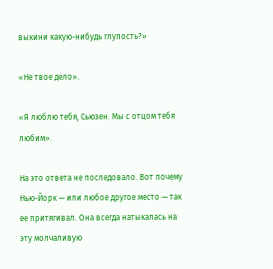выкини какую-нибудь глупость?»

«Не твое дело».

«Я люблю тебя, Сьюзен. Мы с отцом тебя любим».

На это ответа не последовало. Вот почему Нью-Йорк — или любое другое место — так ее притягивал. Она всегда натыкалась на эту молчаливую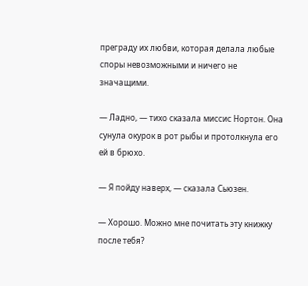преграду их любви, которая делала любые споры невозможными и ничего не значащими.

— Ладно, — тихо сказала миссис Нортон. Она сунула окурок в рот рыбы и протолкнула его ей в брюхо.

— Я пойду наверх, — сказала Сьюзен.

— Хорошо. Можно мне почитать эту книжку после тебя?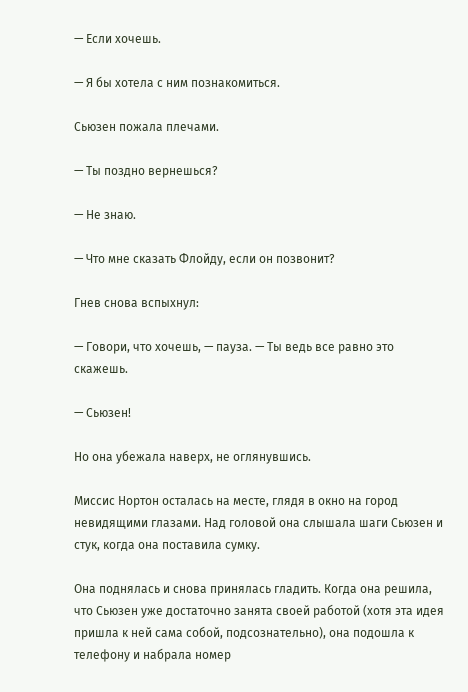— Если хочешь.

— Я бы хотела с ним познакомиться.

Сьюзен пожала плечами.

— Ты поздно вернешься?

— Не знаю.

— Что мне сказать Флойду, если он позвонит?

Гнев снова вспыхнул:

— Говори, что хочешь, — пауза. — Ты ведь все равно это скажешь.

— Сьюзен!

Но она убежала наверх, не оглянувшись.

Миссис Нортон осталась на месте, глядя в окно на город невидящими глазами. Над головой она слышала шаги Сьюзен и стук, когда она поставила сумку.

Она поднялась и снова принялась гладить. Когда она решила, что Сьюзен уже достаточно занята своей работой (хотя эта идея пришла к ней сама собой, подсознательно), она подошла к телефону и набрала номер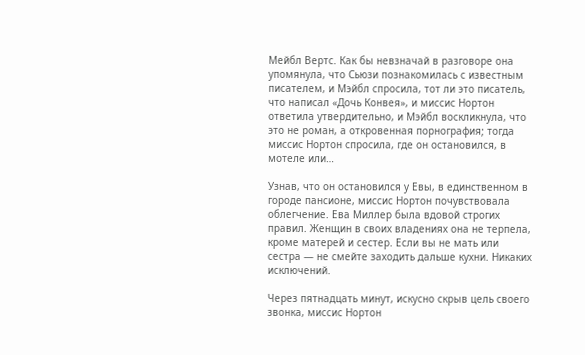Мейбл Вертс. Как бы невзначай в разговоре она упомянула, что Сьюзи познакомилась с известным писателем, и Мэйбл спросила, тот ли это писатель, что написал «Дочь Конвея», и миссис Нортон ответила утвердительно, и Мэйбл воскликнула, что это не роман, а откровенная порнография; тогда миссис Нортон спросила, где он остановился, в мотеле или…

Узнав, что он остановился у Евы, в единственном в городе пансионе, миссис Нортон почувствовала облегчение. Ева Миллер была вдовой строгих правил. Женщин в своих владениях она не терпела, кроме матерей и сестер. Если вы не мать или сестра — не смейте заходить дальше кухни. Никаких исключений.

Через пятнадцать минут, искусно скрыв цель своего звонка, миссис Нортон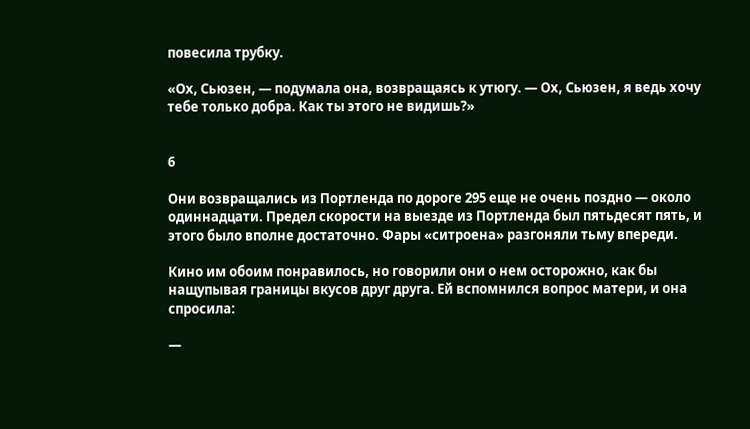повесила трубку.

«Ох, Сьюзен, — подумала она, возвращаясь к утюгу. — Ох, Сьюзен, я ведь хочу тебе только добра. Как ты этого не видишь?»


6

Они возвращались из Портленда по дороге 295 еще не очень поздно — около одиннадцати. Предел скорости на выезде из Портленда был пятьдесят пять, и этого было вполне достаточно. Фары «ситроена» разгоняли тьму впереди.

Кино им обоим понравилось, но говорили они о нем осторожно, как бы нащупывая границы вкусов друг друга. Ей вспомнился вопрос матери, и она спросила:

—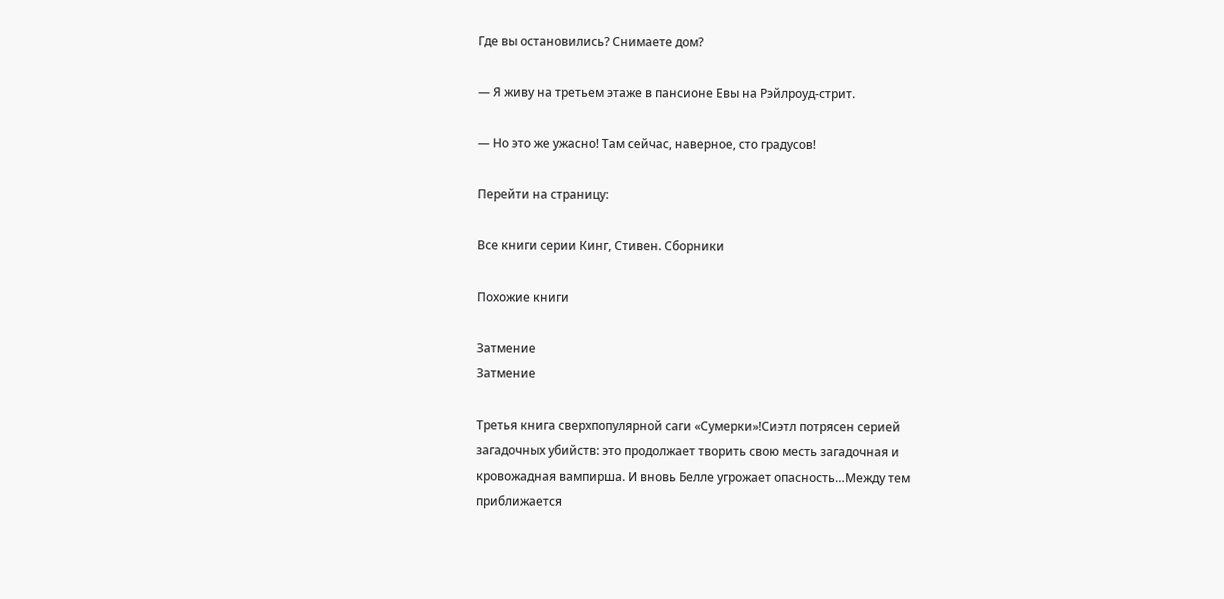Где вы остановились? Снимаете дом?

— Я живу на третьем этаже в пансионе Евы на Рэйлроуд-стрит.

— Но это же ужасно! Там сейчас, наверное, сто градусов!

Перейти на страницу:

Все книги серии Кинг, Стивен. Сборники

Похожие книги

Затмение
Затмение

Третья книга сверхпопулярной саги «Сумерки»!Сиэтл потрясен серией загадочных убийств: это продолжает творить свою месть загадочная и кровожадная вампирша. И вновь Белле угрожает опасность…Между тем приближается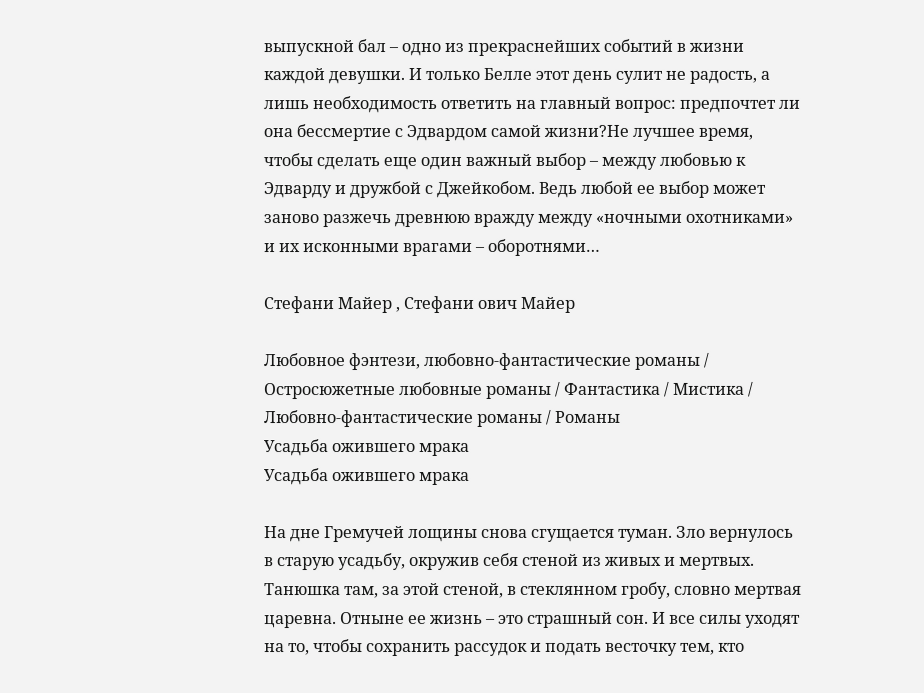выпускной бал – одно из прекраснейших событий в жизни каждой девушки. И только Белле этот день сулит не радость, а лишь необходимость ответить на главный вопрос: предпочтет ли она бессмертие с Эдвардом самой жизни?Не лучшее время, чтобы сделать еще один важный выбор – между любовью к Эдварду и дружбой с Джейкобом. Ведь любой ее выбор может заново разжечь древнюю вражду между «ночными охотниками» и их исконными врагами – оборотнями…

Стефани Майер , Стефани ович Майер

Любовное фэнтези, любовно-фантастические романы / Остросюжетные любовные романы / Фантастика / Мистика / Любовно-фантастические романы / Романы
Усадьба ожившего мрака
Усадьба ожившего мрака

На дне Гремучей лощины снова сгущается туман. Зло вернулось в старую усадьбу, окружив себя стеной из живых и мертвых. Танюшка там, за этой стеной, в стеклянном гробу, словно мертвая царевна. Отныне ее жизнь – это страшный сон. И все силы уходят на то, чтобы сохранить рассудок и подать весточку тем, кто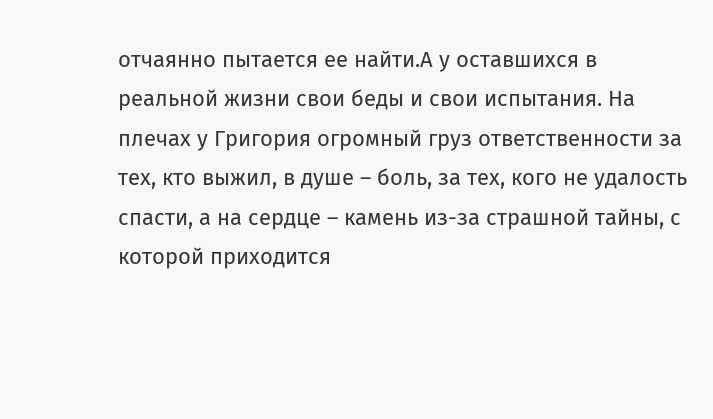отчаянно пытается ее найти.А у оставшихся в реальной жизни свои беды и свои испытания. На плечах у Григория огромный груз ответственности за тех, кто выжил, в душе – боль, за тех, кого не удалость спасти, а на сердце – камень из-за страшной тайны, с которой приходится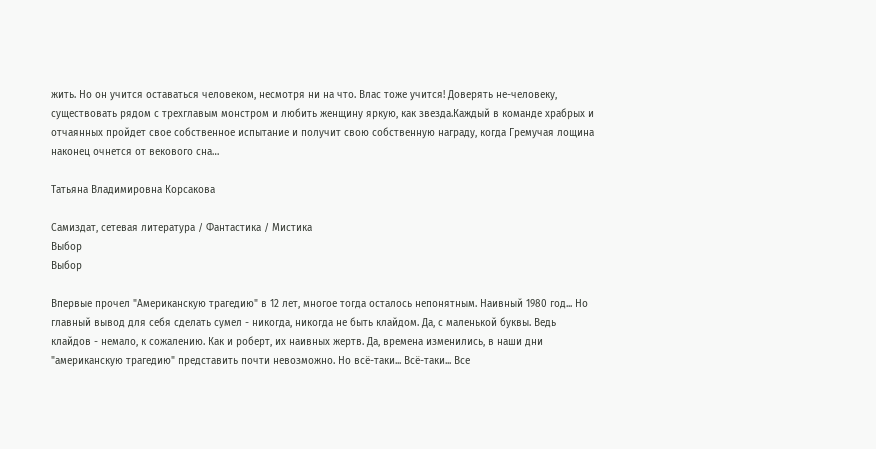жить. Но он учится оставаться человеком, несмотря ни на что. Влас тоже учится! Доверять не-человеку, существовать рядом с трехглавым монстром и любить женщину яркую, как звезда.Каждый в команде храбрых и отчаянных пройдет свое собственное испытание и получит свою собственную награду, когда Гремучая лощина наконец очнется от векового сна…

Татьяна Владимировна Корсакова

Самиздат, сетевая литература / Фантастика / Мистика
Выбор
Выбор

Впервые прочел "Американскую трагедию" в 12 лет, многое тогда осталось непонятным. Наивный 1980 год... Но главный вывод для себя сделать сумел - никогда, никогда не быть клайдом. Да, с маленькой буквы. Ведь клайдов - немало, к сожалению. Как и роберт, их наивных жертв. Да, времена изменились, в наши дни "американскую трагедию" представить почти невозможно. Но всё-таки... Всё-таки... Все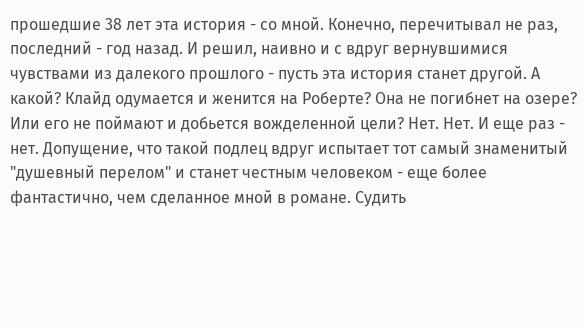прошедшие 38 лет эта история - со мной. Конечно, перечитывал не раз, последний - год назад. И решил, наивно и с вдруг вернувшимися чувствами из далекого прошлого - пусть эта история станет другой. А какой? Клайд одумается и женится на Роберте? Она не погибнет на озере? Или его не поймают и добьется вожделенной цели? Нет. Нет. И еще раз - нет. Допущение, что такой подлец вдруг испытает тот самый знаменитый "душевный перелом" и станет честным человеком - еще более фантастично, чем сделанное мной в романе. Судить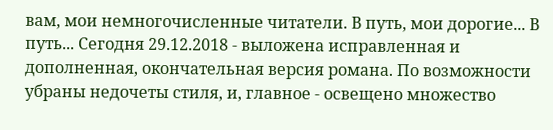вам, мои немногочисленные читатели. В путь, мои дорогие... В путь... Сегодня 29.12.2018 - выложена исправленная и дополненная, окончательная версия романа. По возможности убраны недочеты стиля, и, главное - освещено множество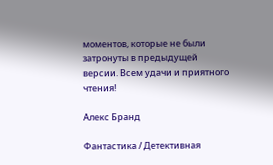моментов, которые не были затронуты в предыдущей версии. Всем удачи и приятного чтения!

Алекс Бранд

Фантастика / Детективная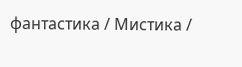фантастика / Мистика /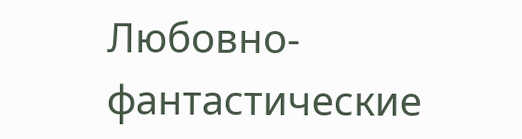Любовно-фантастические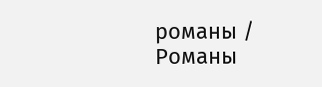романы / Романы